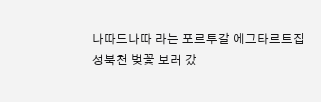나따드나따 라는 포르투갈 에그타르트집
성북천 벚꽃 보러 갔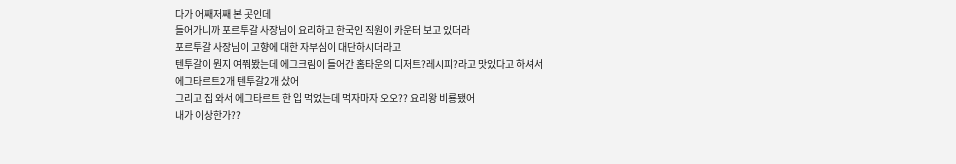다가 어째저째 본 곳인데
들어가니까 포르투갈 사장님이 요리하고 한국인 직원이 카운터 보고 있더라
포르투갈 사장님이 고향에 대한 자부심이 대단하시더라고
텐투갈이 뭔지 여쭤봤는데 에그크림이 들어간 홈타운의 디저트?레시피?라고 맛있다고 하셔서
에그타르트2개 텐투갈2개 샀어
그리고 집 와서 에그타르트 한 입 먹었는데 먹자마자 오오?? 요리왕 비룡됐어
내가 이상한가??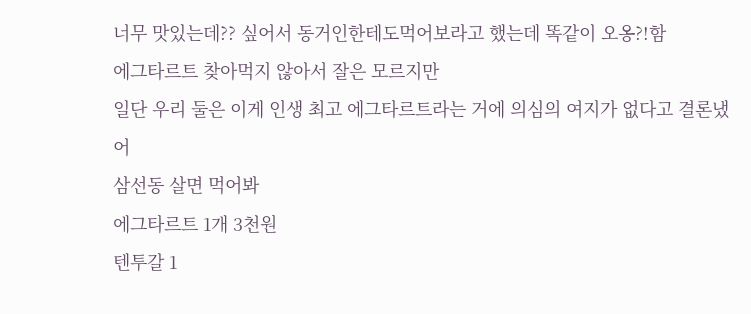너무 맛있는데?? 싶어서 동거인한테도먹어보라고 했는데 똑같이 오옹?!함
에그타르트 찾아먹지 않아서 잘은 모르지만
일단 우리 둘은 이게 인생 최고 에그타르트라는 거에 의심의 여지가 없다고 결론냈어
삼선동 살면 먹어봐
에그타르트 1개 3천원
텐투갈 1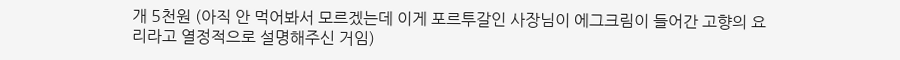개 5천원 (아직 안 먹어봐서 모르겠는데 이게 포르투갈인 사장님이 에그크림이 들어간 고향의 요리라고 열정적으로 설명해주신 거임)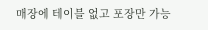매장에 테이블 없고 포장만 가능